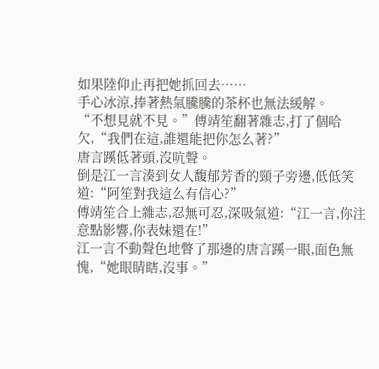如果陸仰止再把她抓回去……
手心冰涼,捧著熱氣騰騰的茶杯也無法緩解。
“不想見就不見。”傅靖笙翻著雜志,打了個哈欠,“我們在這,誰還能把你怎么著?”
唐言蹊低著頭,沒吭聲。
倒是江一言湊到女人馥郁芳香的頸子旁邊,低低笑道:“阿笙對我這么有信心?”
傅靖笙合上雜志,忍無可忍,深吸氣道:“江一言,你注意點影響,你表妹還在!”
江一言不動聲色地瞥了那邊的唐言蹊一眼,面色無愧,“她眼睛瞎,沒事。”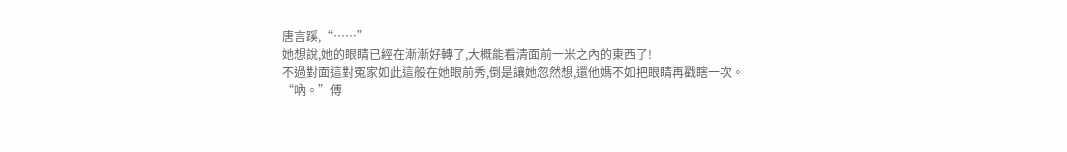唐言蹊,“……”
她想說,她的眼睛已經在漸漸好轉了,大概能看清面前一米之內的東西了!
不過對面這對冤家如此這般在她眼前秀,倒是讓她忽然想,還他媽不如把眼睛再戳瞎一次。
“吶。”傅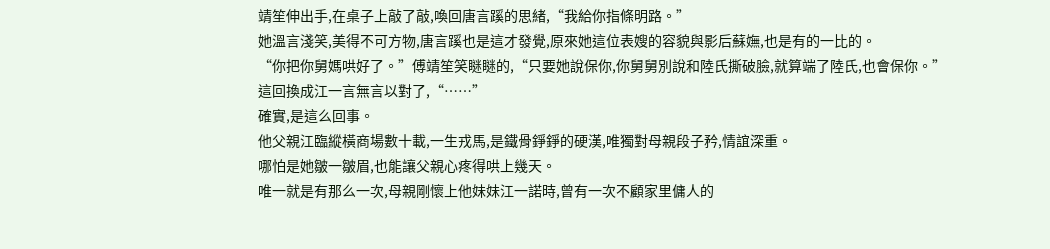靖笙伸出手,在桌子上敲了敲,喚回唐言蹊的思緒,“我給你指條明路。”
她溫言淺笑,美得不可方物,唐言蹊也是這才發覺,原來她這位表嫂的容貌與影后蘇嫵,也是有的一比的。
“你把你舅媽哄好了。”傅靖笙笑瞇瞇的,“只要她說保你,你舅舅別說和陸氏撕破臉,就算端了陸氏,也會保你。”
這回換成江一言無言以對了,“……”
確實,是這么回事。
他父親江臨縱橫商場數十載,一生戎馬,是鐵骨錚錚的硬漢,唯獨對母親段子矜,情誼深重。
哪怕是她皺一皺眉,也能讓父親心疼得哄上幾天。
唯一就是有那么一次,母親剛懷上他妹妹江一諾時,曾有一次不顧家里傭人的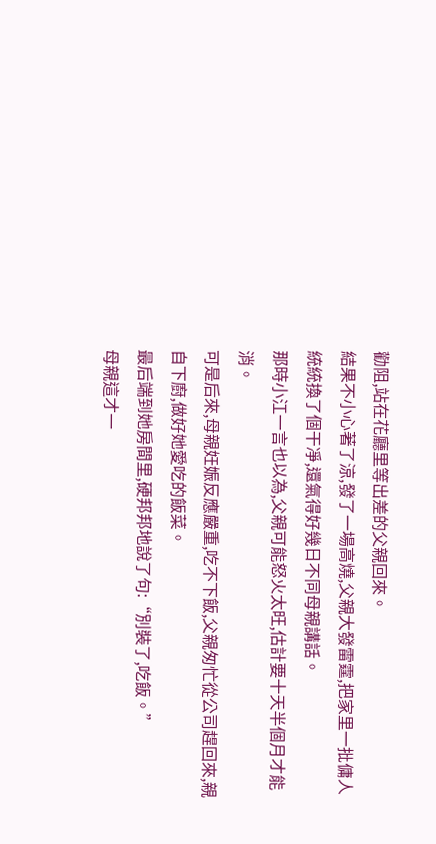勸阻,站在花廳里等出差的父親回來。
結果不小心著了涼,發了一場高燒,父親大發雷霆,把家里一批傭人統統換了個干凈,還氣得好幾日不同母親講話。
那時小江一言也以為,父親可能怒火太旺,估計要十天半個月才能消。
可是后來,母親妊娠反應嚴重,吃不下飯,父親匆忙從公司趕回來,親自下廚,做好她愛吃的飯菜。
最后端到她房間里,硬邦邦地說了句:“別裝了,吃飯。”
母親這才一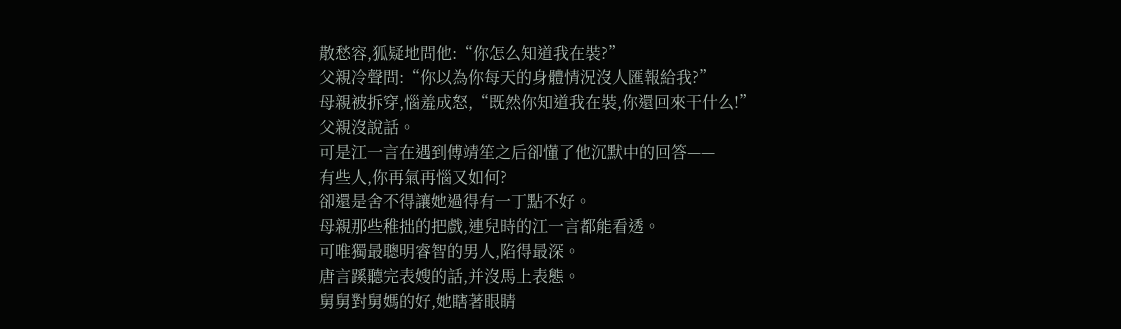散愁容,狐疑地問他:“你怎么知道我在裝?”
父親冷聲問:“你以為你每天的身體情況沒人匯報給我?”
母親被拆穿,惱羞成怒,“既然你知道我在裝,你還回來干什么!”
父親沒說話。
可是江一言在遇到傅靖笙之后卻懂了他沉默中的回答——
有些人,你再氣再惱又如何?
卻還是舍不得讓她過得有一丁點不好。
母親那些稚拙的把戲,連兒時的江一言都能看透。
可唯獨最聰明睿智的男人,陷得最深。
唐言蹊聽完表嫂的話,并沒馬上表態。
舅舅對舅媽的好,她瞎著眼睛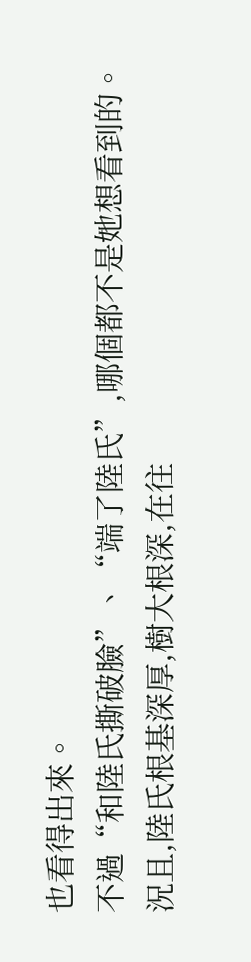也看得出來。
不過“和陸氏撕破臉”、“端了陸氏”,哪個都不是她想看到的。
況且,陸氏根基深厚,樹大根深,在往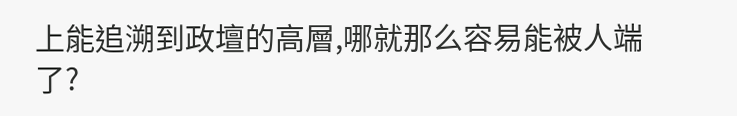上能追溯到政壇的高層,哪就那么容易能被人端了?